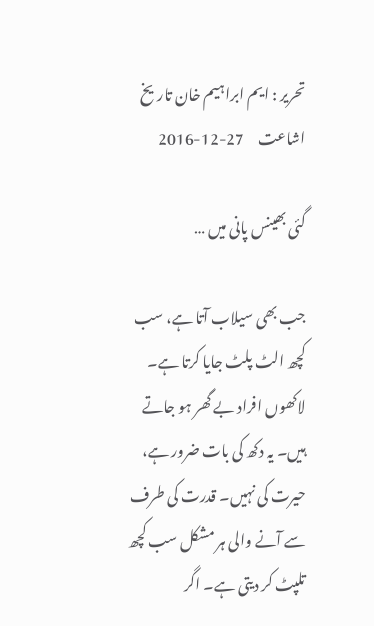تحریر : ایم ابراہیم خان تاریخ اشاعت     27-12-2016

گئی بھینس پانی میں …

جب بھی سیلاب آتا ہے، سب کچھ الٹ پلٹ جایا کرتا ہے۔ لاکھوں افراد بے گھر ہو جاتے ہیں۔ یہ دکھ کی بات ضرور ہے، حیرت کی نہیں۔ قدرت کی طرف سے آنے والی ہر مشکل سب کچھ تلپٹ کر دیتی ہے۔ اگر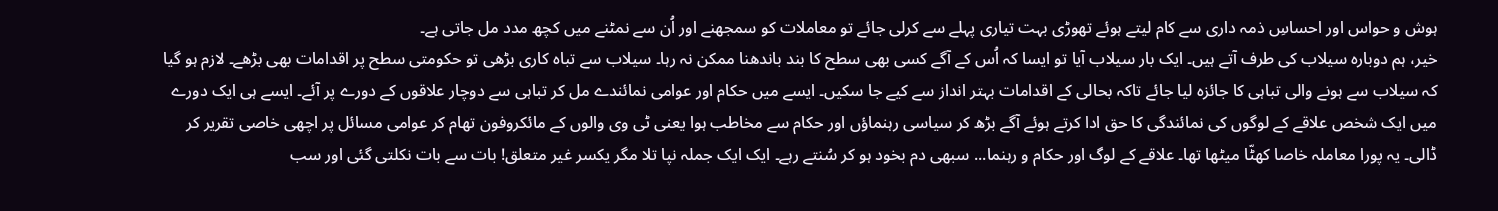ہوش و حواس اور احساسِ ذمہ داری سے کام لیتے ہوئے تھوڑی بہت تیاری پہلے سے کرلی جائے تو معاملات کو سمجھنے اور اُن سے نمٹنے میں کچھ مدد مل جاتی ہے۔
خیر، ہم دوبارہ سیلاب کی طرف آتے ہیں۔ ایک بار سیلاب آیا تو ایسا کہ اُس کے آگے کسی بھی سطح کا بند باندھنا ممکن نہ رہا۔ سیلاب سے تباہ کاری بڑھی تو حکومتی سطح پر اقدامات بھی بڑھے۔ لازم ہو گیا کہ سیلاب سے ہونے والی تباہی کا جائزہ لیا جائے تاکہ بحالی کے اقدامات بہتر انداز سے کیے جا سکیں۔ ایسے میں حکام اور عوامی نمائندے مل کر تباہی سے دوچار علاقوں کے دورے پر آئے۔ ایسے ہی ایک دورے میں ایک شخص علاقے کے لوگوں کی نمائندگی کا حق ادا کرتے ہوئے آگے بڑھ کر سیاسی رہنماؤں اور حکام سے مخاطب ہوا یعنی ٹی وی والوں کے مائکروفون تھام کر عوامی مسائل پر اچھی خاصی تقریر کر ڈالی۔ یہ پورا معاملہ خاصا کھٹّا میٹھا تھا۔ علاقے کے لوگ اور حکام و رہنما... سبھی دم بخود ہو کر سُنتے رہے۔ ایک ایک جملہ نپا تلا مگر یکسر غیر متعلق! بات سے بات نکلتی گئی اور سب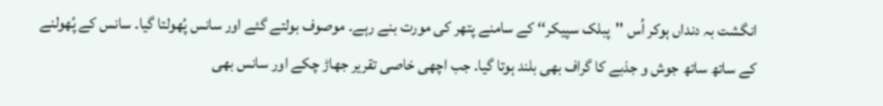انگشت بہ دنداں ہوکر اُس ''پبلک سپیکر‘‘ کے سامنے پتھر کی مورت بنے رہے۔ موصوف بولتے گئے اور سانس پُھولتا گیا۔ سانس کے پُھولنے کے ساتھ ساتھ جوش و جذبے کا گراف بھی بلند ہوتا گیا۔ جب اچھی خاصی تقریر جھاڑ چکے اور سانس بھی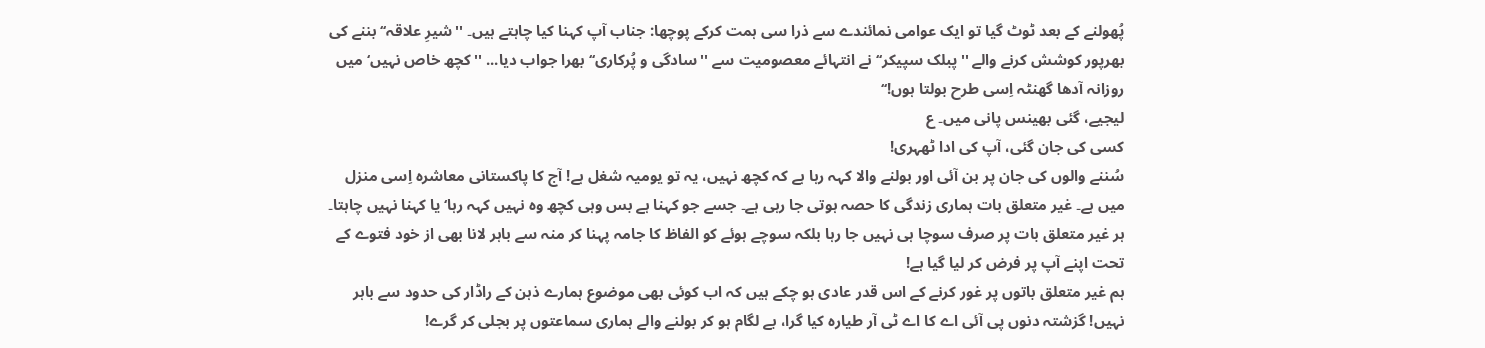پُھولنے کے بعد ٹوٹ گیا تو ایک عوامی نمائندے سے ذرا سی ہمت کرکے پوچھا: جناب آپ کہنا کیا چاہتے ہیں۔ ''شیرِ علاقہ‘‘ بننے کی بھرپور کوشش کرنے والے ''پبلک سپیکر‘‘ نے انتہائے معصومیت سے ''سادگی و پُرکاری‘‘ بھرا جواب دیا... ''کچھ خاص نہیں‘ میں روزانہ آدھا گھنٹہ اِسی طرح بولتا ہوں!‘‘
لیجیے، گئی بھینس پانی میں۔ ع
کسی کی جان گئی، آپ کی ادا ٹھہری!
سُننے والوں کی جان پر بن آئی اور بولنے والا کہہ رہا ہے کہ کچھ نہیں، یہ تو یومیہ شغل ہے! آج کا پاکستانی معاشرہ اِسی منزل میں ہے۔ غیر متعلق بات ہماری زندگی کا حصہ ہوتی جا رہی ہے۔ جسے جو کہنا ہے بس وہی کچھ وہ نہیں کہہ رہا‘ یا کہنا نہیں چاہتا۔ ہر غیر متعلق بات پر صرف سوچا ہی نہیں جا رہا بلکہ سوچے ہوئے کو الفاظ کا جامہ پہنا کر منہ سے باہر لانا بھی از خود فتوے کے تحت اپنے آپ پر فرض کر لیا گیا ہے!
ہم غیر متعلق باتوں پر غور کرنے کے اس قدر عادی ہو چکے ہیں کہ اب کوئی بھی موضوع ہمارے ذہن کے راڈار کی حدود سے باہر نہیں! گزشتہ دنوں پی آئی اے کا اے ٹی آر طیارہ کیا گرا، بے لگام ہو کر بولنے والے ہماری سماعتوں پر بجلی کر گرے!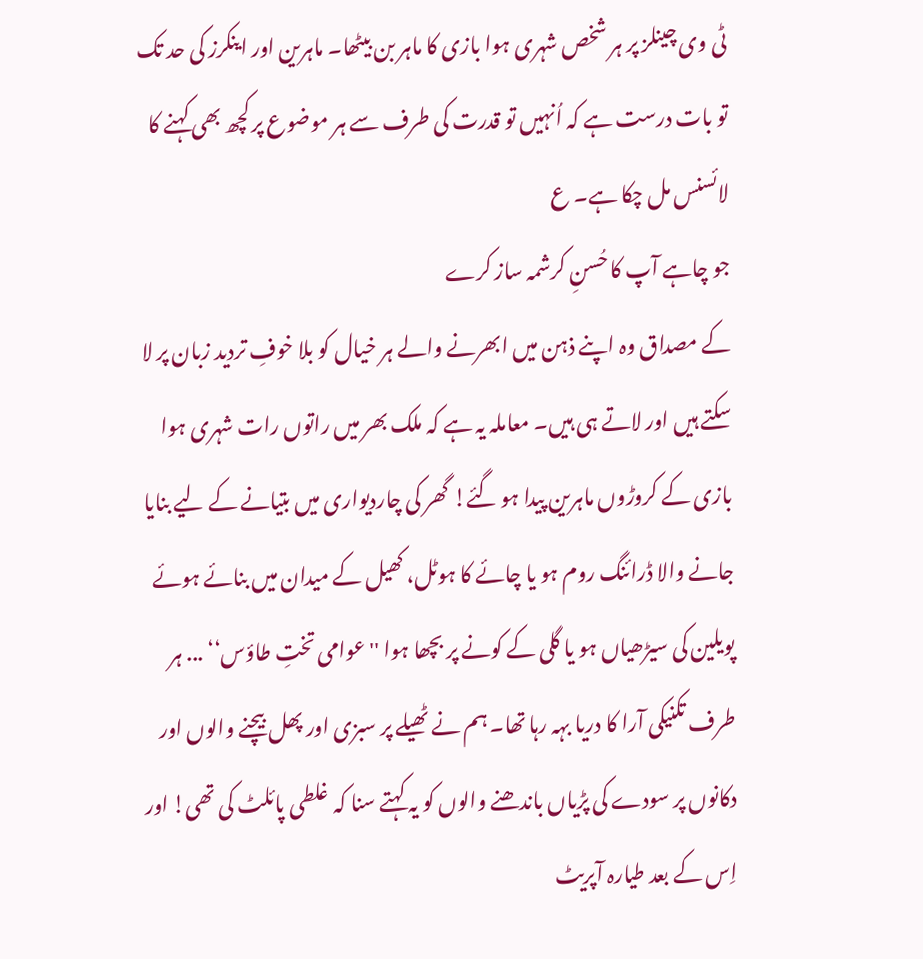ٹی وی چینلز پر ہر شخص شہری ہوا بازی کا ماہر بن بیٹھا۔ ماہرین اور اینکرز کی حد تک تو بات درست ہے کہ اُنہیں تو قدرت کی طرف سے ہر موضوع پر کچھ بھی کہنے کا لائسنس مل چکا ہے۔ ع
جو چاہے آپ کا حُسنِ کرشمہ ساز کرے
کے مصداق وہ اپنے ذہن میں ابھرنے والے ہر خیال کو بلا خوفِ تردید زبان پر لا سکتے ہیں اور لاتے ہی ہیں۔ معاملہ یہ ہے کہ ملک بھر میں راتوں رات شہری ہوا بازی کے کروڑوں ماہرین پیدا ہو گئے! گھر کی چاردیواری میں بتیانے کے لیے بنایا جانے والا ڈرائنگ روم ہو یا چائے کا ہوٹل، کھیل کے میدان میں بنائے ہوئے پویلین کی سیڑھیاں ہو یا گلی کے کونے پر بچھا ہوا ''عوامی تختِ طاؤس‘‘ ... ہر طرف تکنیکی آرا کا دریا بہہ رہا تھا۔ ہم نے ٹھیلے پر سبزی اور پھل بیچنے والوں اور دکانوں پر سودے کی پڑیاں باندھنے والوں کو یہ کہتے سنا کہ غلطی پائلٹ کی تھی! اور اِس کے بعد طیارہ آپریٹ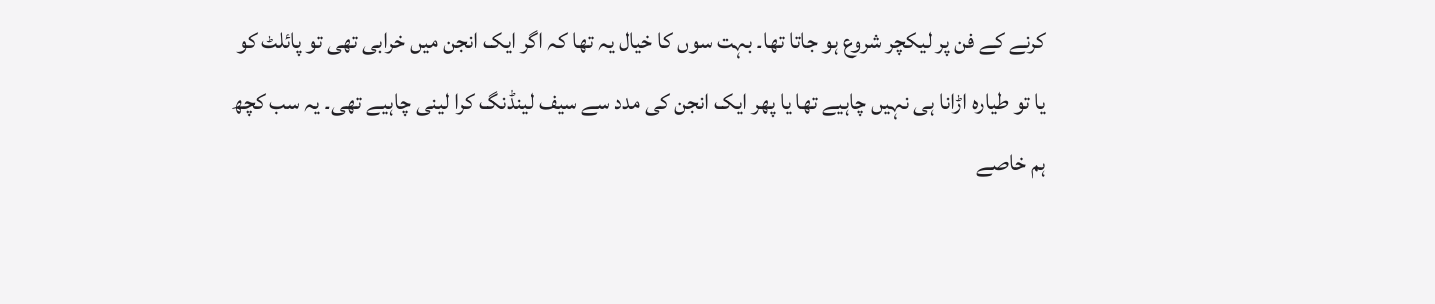کرنے کے فن پر لیکچر شروع ہو جاتا تھا۔ بہت سوں کا خیال یہ تھا کہ اگر ایک انجن میں خرابی تھی تو پائلٹ کو یا تو طیارہ اڑانا ہی نہیں چاہیے تھا یا پھر ایک انجن کی مدد سے سیف لینڈنگ کرا لینی چاہیے تھی۔ یہ سب کچھ ہم خاصے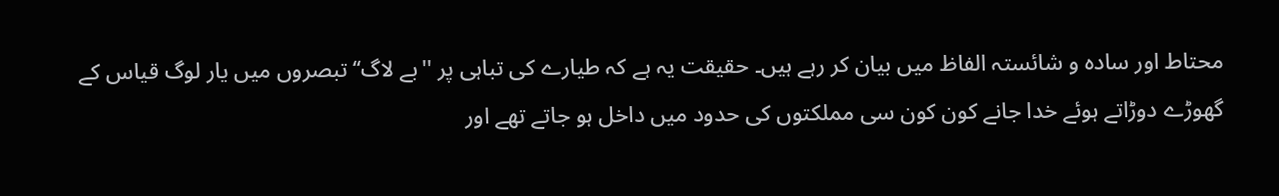محتاط اور سادہ و شائستہ الفاظ میں بیان کر رہے ہیں۔ حقیقت یہ ہے کہ طیارے کی تباہی پر ''بے لاگ‘‘ تبصروں میں یار لوگ قیاس کے گھوڑے دوڑاتے ہوئے خدا جانے کون کون سی مملکتوں کی حدود میں داخل ہو جاتے تھے اور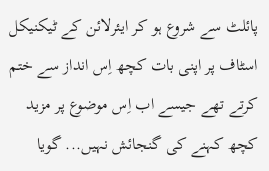پائلٹ سے شروع ہو کر ایئرلائن کے ٹیکنیکل اسٹاف پر اپنی بات کچھ اِس انداز سے ختم کرتے تھے جیسے اب اِس موضوع پر مزید کچھ کہنے کی گنجائش نہیں... گویا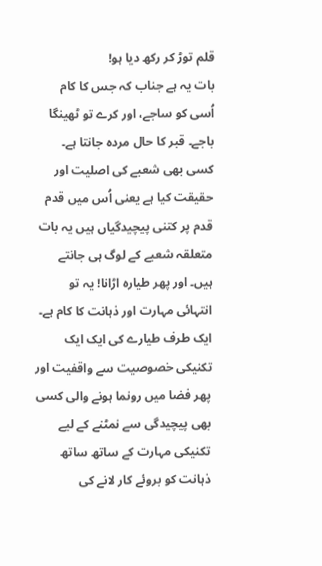قلم توڑ کر رکھ دیا ہو!
بات یہ ہے جناب کہ جس کا کام اُسی کو ساجے، اور کرے تو ٹھینگا باجے۔ قبر کا حال مردہ جانتا ہے۔ کسی بھی شعبے کی اصلیت اور حقیقت کیا ہے یعنی اُس میں قدم قدم پر کتنی پیچیدگیاں ہیں یہ بات متعلقہ شعبے کے لوگ ہی جانتے ہیں۔ اور پھر طیارہ اڑانا! یہ تو انتہائی مہارت اور ذہانت کا کام ہے۔ ایک طرف طیارے کی ایک ایک تکنیکی خصوصیت سے واقفیت اور پھر فضا میں رونما ہونے والی کسی بھی پیچیدگی سے نمٹنے کے لیے تکنیکی مہارت کے ساتھ ساتھ ذہانت کو بروئے کار لانے کی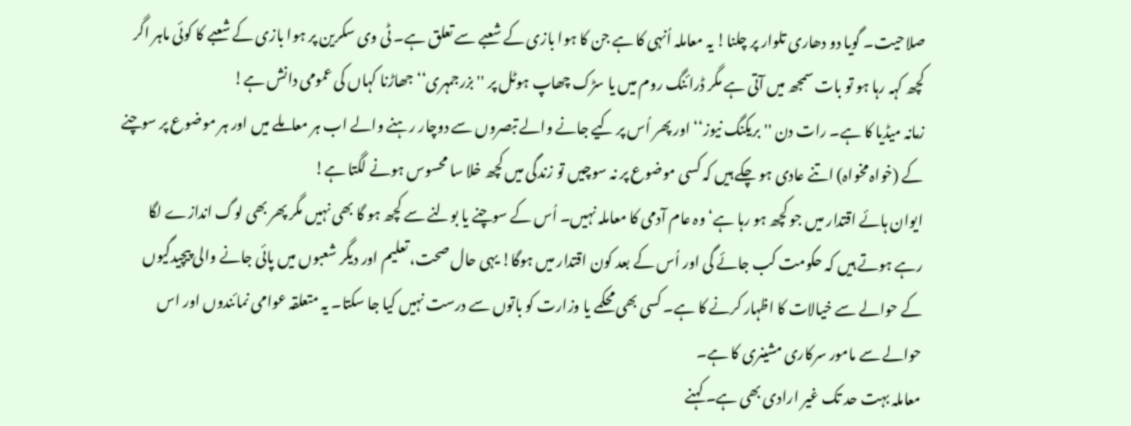صلاحیت۔ گویا دو دھاری تلوار پر چلنا! یہ معاملہ اُنہی کا ہے جن کا ہوا بازی کے شعبے سے تعلق ہے۔ ٹی وی سکرین پر ہوا بازی کے شعبے کا کوئی ماہر اگر کچھ کہہ رہا ہو تو بات سمجھ میں آتی ہے مگر ڈرائنگ روم میں یا سڑک چھاپ ہوٹل پر ''بزرجمہری‘‘ جھاڑنا کہاں کی عمومی دانش ہے!
زمانہ میڈیا کا ہے۔ رات دن ''بریکنگ نیوز‘‘ اور پھر اُس پر کیے جانے والے تبصروں سے دوچار رہنے والے اب ہر معاملے میں اور ہر موضوع پر سوچنے کے (خواہ مخواہ) اتنے عادی ہو چکے ہیں کہ کسی موضوع پر نہ سوچیں تو زندگی میں کچھ خلا سا محسوس ہونے لگتا ہے!
ایوان ہائے اقتدار میں جو کچھ ہو رہا ہے‘ وہ عام آدمی کا معاملہ نہیں۔ اُس کے سوچنے یا بولنے سے کچھ ہو گا بھی نہیں مگر پھر بھی لوگ اندازے لگا رہے ہوتے ہیں کہ حکومت کب جائے گی اور اُس کے بعد کون اقتدار میں ہوگا! یہی حال صحت، تعلیم اور دیگر شعبوں میں پائی جانے والی پیچیدگیوں کے حوالے سے خیالات کا اظہار کرنے کا ہے۔ کسی بھی محکمے یا وزارت کو باتوں سے درست نہیں کیا جا سکتا۔ یہ متعلقہ عوامی نمائندوں اور اس حوالے سے مامور سرکاری مشینری کا ہے۔
معاملہ بہت حد تک غیر ارادی بھی ہے۔ کہنے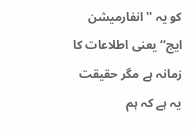کو یہ ''انفارمیشن ایج‘‘ یعنی اطلاعات کا زمانہ ہے مگر حقیقت یہ ہے کہ ہم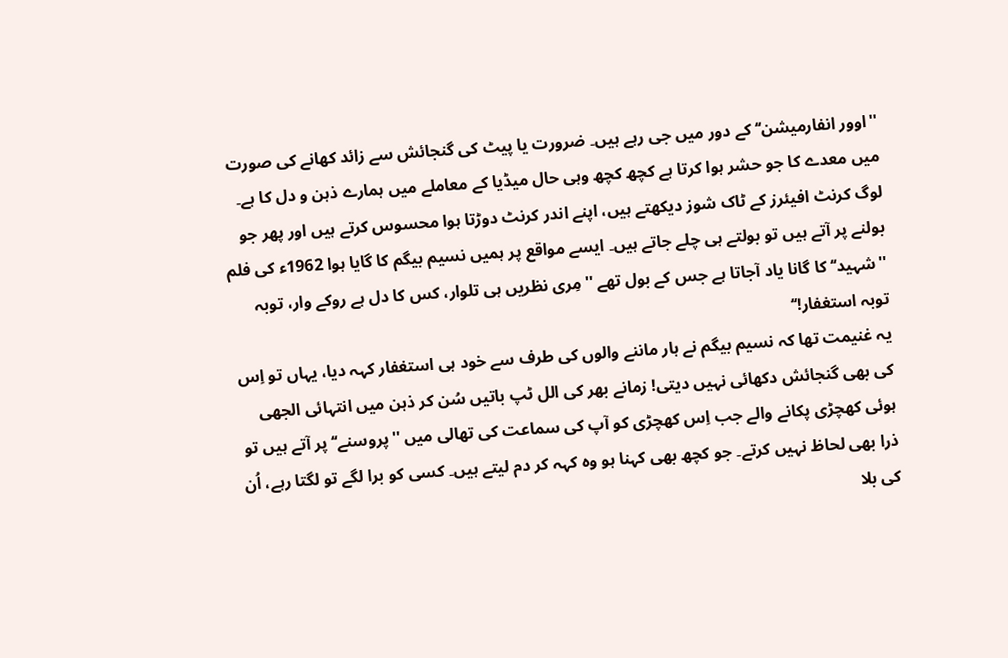''اوور انفارمیشن‘‘ کے دور میں جی رہے ہیں۔ ضرورت یا پیٹ کی گنجائش سے زائد کھانے کی صورت میں معدے کا جو حشر ہوا کرتا ہے کچھ کچھ وہی حال میڈیا کے معاملے میں ہمارے ذہن و دل کا ہے۔ لوگ کرنٹ افیئرز کے ٹاک شوز دیکھتے ہیں، اپنے اندر کرنٹ دوڑتا ہوا محسوس کرتے ہیں اور پھر جو بولنے پر آتے ہیں تو بولتے ہی چلے جاتے ہیں۔ ایسے مواقع پر ہمیں نسیم بیگم کا گایا ہوا 1962ء کی فلم ''شہید‘‘ کا گانا یاد آجاتا ہے جس کے بول تھے ''مِری نظریں ہی تلوار، کس کا دل ہے روکے وار، توبہ توبہ استغفار!‘‘
یہ غنیمت تھا کہ نسیم بیگم نے ہار ماننے والوں کی طرف سے خود ہی استغفار کہہ دیا، یہاں تو اِس کی بھی گنجائش دکھائی نہیں دیتی! زمانے بھر کی الل ٹپ باتیں سُن کر ذہن میں انتہائی الجھی ہوئی کھچڑی پکانے والے جب اِس کھچڑی کو آپ کی سماعت کی تھالی میں ''پروسنے‘‘ پر آتے ہیں تو ذرا بھی لحاظ نہیں کرتے۔ جو کچھ بھی کہنا ہو وہ کہہ کر دم لیتے ہیں۔ کسی کو برا لگے تو لگتا رہے، اُن کی بلا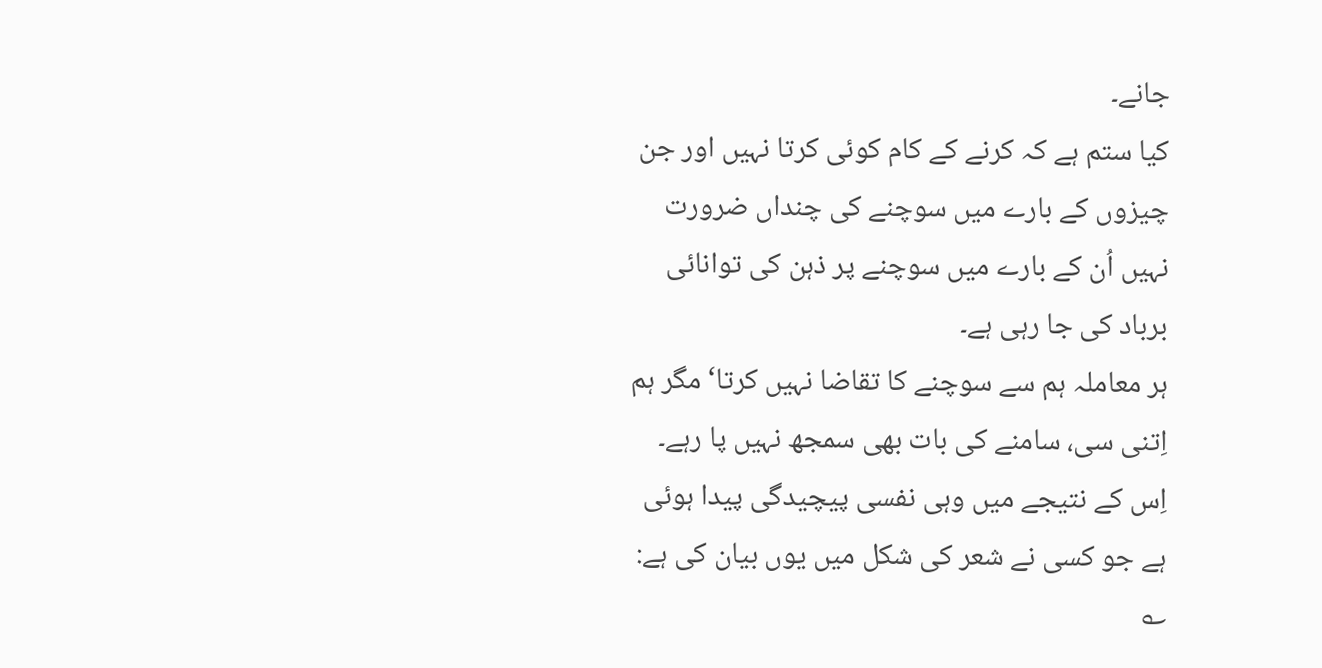جانے۔
کیا ستم ہے کہ کرنے کے کام کوئی کرتا نہیں اور جن چیزوں کے بارے میں سوچنے کی چنداں ضرورت نہیں اُن کے بارے میں سوچنے پر ذہن کی توانائی برباد کی جا رہی ہے۔
ہر معاملہ ہم سے سوچنے کا تقاضا نہیں کرتا‘ مگر ہم اِتنی سی، سامنے کی بات بھی سمجھ نہیں پا رہے۔ اِس کے نتیجے میں وہی نفسی پیچیدگی پیدا ہوئی ہے جو کسی نے شعر کی شکل میں یوں بیان کی ہے: ؎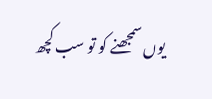یوں سمجھنے کو تو سب کچھ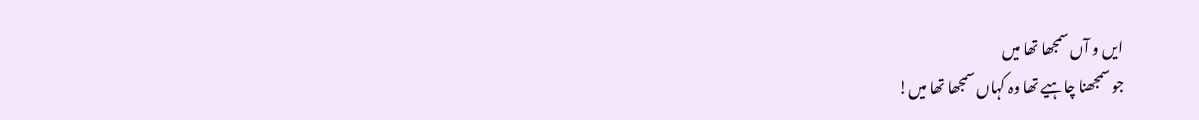ایں و آں سمجھا تھا میں
جو سمجھنا چاہیے تھا وہ کہاں سمجھا تھا میں!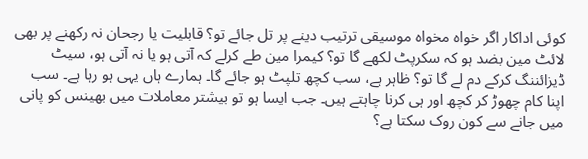کوئی اداکار اگر خواہ مخواہ موسیقی ترتیب دینے پر تل جائے تو؟ قابلیت یا رجحان نہ رکھنے پر بھی لائٹ مین بضد ہو کہ سکرپٹ لکھے گا تو؟ کیمرا مین طے کرلے کہ آتی ہو یا نہ آتی ہو، سیٹ ڈیزائننگ کرکے دم لے گا تو؟ ظاہر ہے، سب کچھ تلپٹ ہو جائے گا۔ ہمارے ہاں یہی ہو رہا ہے۔ سب اپنا کام چھوڑ کر کچھ اور ہی کرنا چاہتے ہیں۔ جب ایسا ہو تو بیشتر معاملات میں بھینس کو پانی میں جانے سے کون روک سکتا ہے؟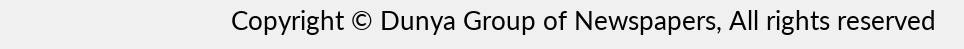Copyright © Dunya Group of Newspapers, All rights reserved